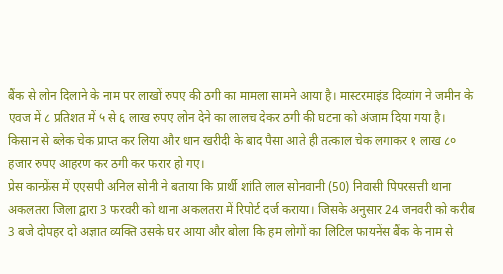बैंक से लोन दिलाने के नाम पर लाखों रुपए की ठगी का मामला सामने आया है। मास्टरमाइंड दिव्यांग ने जमीन के एवज में ८ प्रतिशत में ५ से ६ लाख रुपए लोन देने का लालच देकर ठगी की घटना को अंजाम दिया गया है। किसान से ब्लेक चेक प्राप्त कर लिया और धान खरीदी के बाद पैसा आते ही तत्काल चेक लगाकर १ लाख ८० हजार रुपए आहरण कर ठगी कर फरार हो गए।
प्रेस कान्फ्रेंस में एएसपी अनिल सोनी ने बताया कि प्रार्थी शांति लाल सोनवानी (50) निवासी पिपरसत्ती थाना अकलतरा जिला द्वारा 3 फरवरी को थाना अकलतरा में रिपोर्ट दर्ज कराया। जिसके अनुसार 24 जनवरी को करीब 3 बजे दोपहर दो अज्ञात व्यक्ति उसके घर आया और बोला कि हम लोगों का लिटिल फायनेंस बैंक के नाम से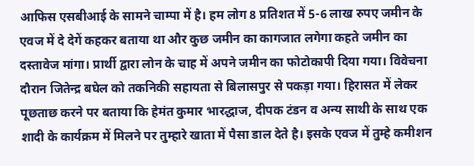आफिस एसबीआई के सामने चाम्पा में है। हम लोग 8 प्रतिशत में 5-6 लाख रुपए जमीन के एवज में दे देगें कहकर बताया था और कुछ जमीन का कागजात लगेगा कहते जमीन का दस्तावेज मांगा। प्रार्थी द्वारा लोन के चाह में अपने जमीन का फोटोकापी दिया गया। विवेचना दौरान जितेन्द्र बघेल को तकनिकी सहायता से बिलासपुर से पकड़ा गया। हिरासत में लेकर पूछताछ करने पर बताया कि हेमंत कुमार भारद्धाज, दीपक टंडन व अन्य साथी के साथ एक शादी के कार्यक्रम में मिलने पर तुम्हारे खाता में पैसा डाल देते है। इसके एवज में तुम्हे कमीशन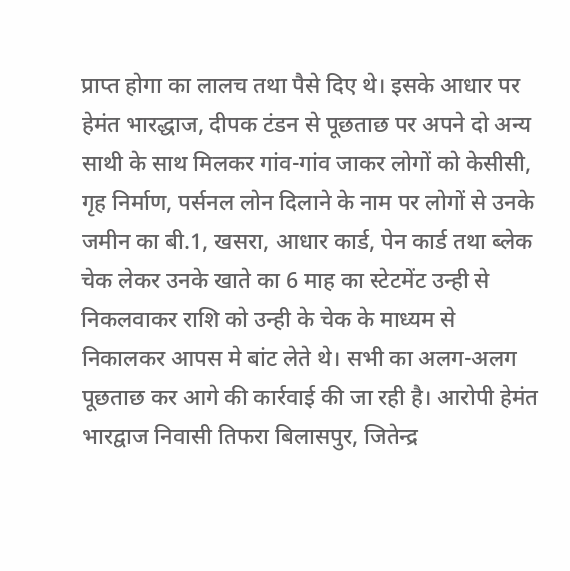प्राप्त होगा का लालच तथा पैसे दिए थे। इसके आधार पर हेमंत भारद्धाज, दीपक टंडन से पूछताछ पर अपने दो अन्य साथी के साथ मिलकर गांव-गांव जाकर लोगों को केसीसी, गृह निर्माण, पर्सनल लोन दिलाने के नाम पर लोगों से उनके जमीन का बी.1, खसरा, आधार कार्ड, पेन कार्ड तथा ब्लेक चेक लेकर उनके खाते का 6 माह का स्टेटमेंट उन्ही से निकलवाकर राशि को उन्ही के चेक के माध्यम से निकालकर आपस मे बांट लेते थे। सभी का अलग-अलग पूछताछ कर आगे की कार्रवाई की जा रही है। आरोपी हेमंत भारद्वाज निवासी तिफरा बिलासपुर, जितेन्द्र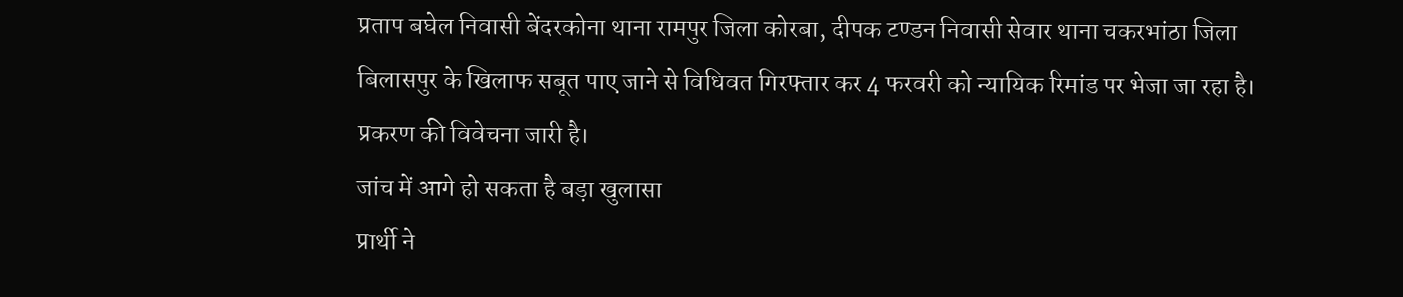प्रताप बघेल निवासी बेंदरकोना थाना रामपुर जिला कोरबा, दीपक टण्डन निवासी सेवार थाना चकरभांठा जिला बिलासपुर के खिलाफ सबूत पाए जाने से विधिवत गिरफ्तार कर 4 फरवरी को न्यायिक रिमांड पर भेजा जा रहा है। प्रकरण की विवेचना जारी है।
जांच में आगे हो सकता है बड़ा खुलासा
प्रार्थी ने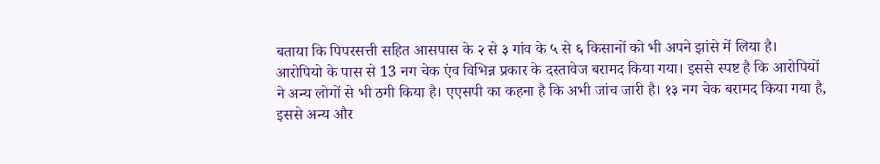बताया कि पिपरसत्ती सहित आसपास के २ से ३ गांव के ५ से ६ किसानों को भी अपने झांसे में लिया है। आरोपियो के पास से 13 नग चेक एंव विभिन्न प्रकार के दस्तावेज बरामद किया गया। इससे स्पष्ट है कि आरोपियों ने अन्य लोगों से भी ठगी किया है। एएसपी का कहना है कि अभी जांच जारी है। १३ नग चेक बरामद किया गया है, इससे अन्य और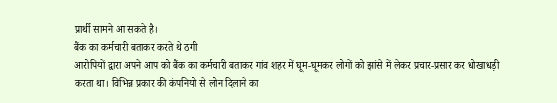प्रार्थी सामने आ सकते है।
बैंक का कर्मचारी बताकर करते थे ठगी
आरोपियों द्वारा अपने आप को बैंक का कर्मचारी बताकर गांव शहर में घूम-घूमकर लोगों को झांसे में लेकर प्रचार-प्रसार कर धोखाधड़ी
करता था। विभिन्न प्रकार की कंपनियो से लोन दिलाने का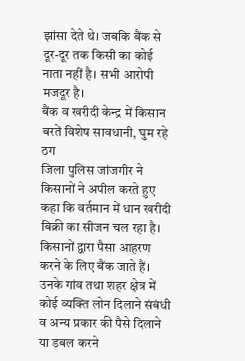झांसा देते थे। जबकि बैंक से दूर-दूर तक किसी का कोई नाता नहीं है। सभी आरोपी मजदूर है।
बैंक व खरीदी केन्द्र में किसान बरतें विशेष सावधानी, घुम रहे ठग
जिला पुलिस जांजगीर ने किसानों ने अपील करते हुए कहा कि वर्तमान में धान खरीदी बिक्री का सीजन चल रहा है। किसानों द्वारा पैसा आहरण करने के लिए बैंक जाते हैं। उनके गांव तथा शहर क्षेत्र में कोई व्यक्ति लोन दिलाने संबंधी व अन्य प्रकार की पैसे दिलाने या डबल करने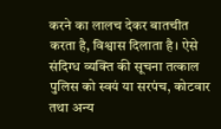करने का लालच देकर बातचीत करता है, विश्वास दिलाता है। ऐसे संदिग्ध व्यक्ति की सूचना तत्काल पुलिस को स्वयं या सरपंच, कोटवार तथा अन्य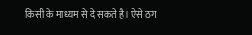किसी के माध्यम से दे सकते है। ऐसे ठग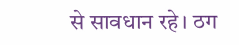से सावधान रहे। ठग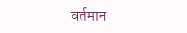वर्तमान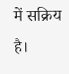में सक्रिय है।